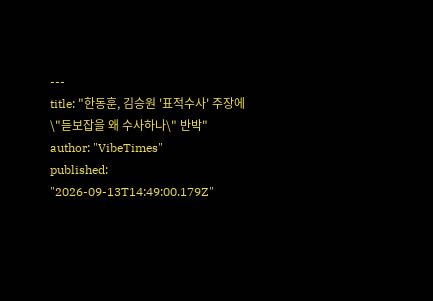---
title: "한동훈, 김승원 '표적수사' 주장에 \"듣보잡을 왜 수사하나\" 반박"
author: "VibeTimes"
published: "2026-09-13T14:49:00.179Z"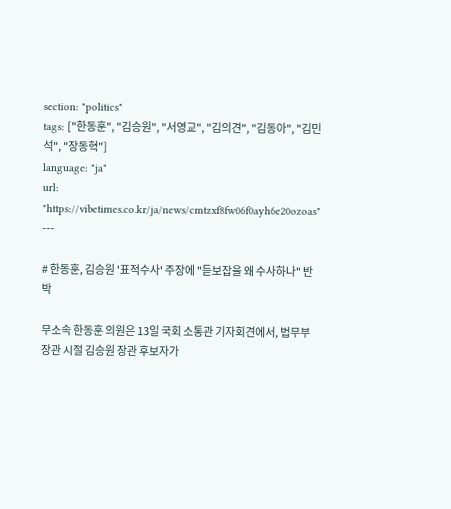section: "politics"
tags: ["한동훈", "김승원", "서영교", "김의견", "김동아", "김민석", "장동혁"]
language: "ja"
url: "https://vibetimes.co.kr/ja/news/cmtzxf8fw06f0ayh6e20ozoas"
---

# 한동훈, 김승원 '표적수사' 주장에 "듣보잡을 왜 수사하나" 반박

무소속 한동훈 의원은 13일 국회 소통관 기자회견에서, 법무부 장관 시절 김승원 장관 후보자가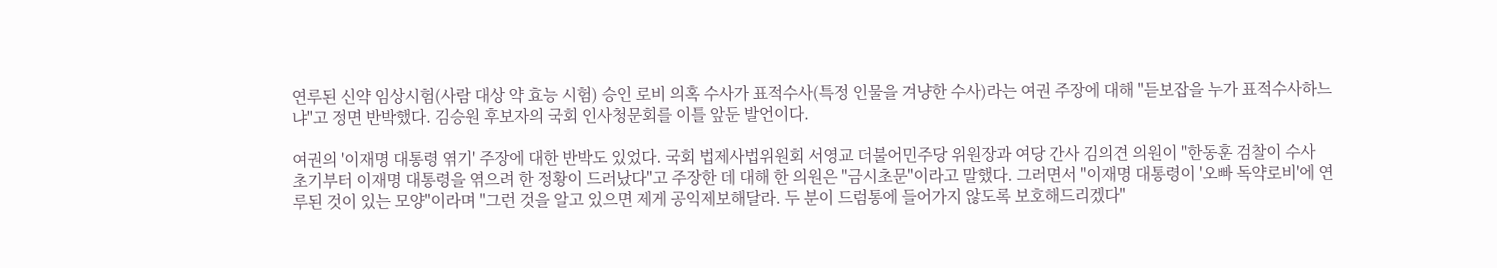연루된 신약 임상시험(사람 대상 약 효능 시험) 승인 로비 의혹 수사가 표적수사(특정 인물을 겨냥한 수사)라는 여권 주장에 대해 "듣보잡을 누가 표적수사하느냐"고 정면 반박했다. 김승원 후보자의 국회 인사청문회를 이틀 앞둔 발언이다.

여권의 '이재명 대통령 엮기' 주장에 대한 반박도 있었다. 국회 법제사법위원회 서영교 더불어민주당 위원장과 여당 간사 김의견 의원이 "한동훈 검찰이 수사 초기부터 이재명 대통령을 엮으려 한 정황이 드러났다"고 주장한 데 대해 한 의원은 "금시초문"이라고 말했다. 그러면서 "이재명 대통령이 '오빠 독약로비'에 연루된 것이 있는 모양"이라며 "그런 것을 알고 있으면 제게 공익제보해달라. 두 분이 드럼통에 들어가지 않도록 보호해드리겠다"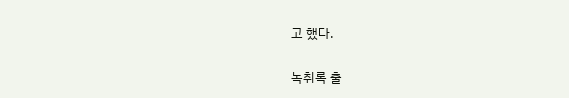고 했다.

녹취록 출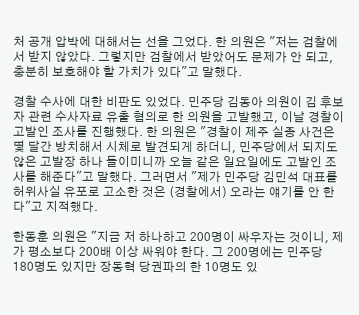처 공개 압박에 대해서는 선을 그었다. 한 의원은 "저는 검찰에서 받지 않았다. 그렇지만 검찰에서 받았어도 문제가 안 되고, 충분히 보호해야 할 가치가 있다"고 말했다.

경찰 수사에 대한 비판도 있었다. 민주당 김동아 의원이 김 후보자 관련 수사자료 유출 혐의로 한 의원을 고발했고, 이날 경찰이 고발인 조사를 진행했다. 한 의원은 "경찰이 제주 실종 사건은 몇 달간 방치해서 시체로 발견되게 하더니, 민주당에서 되지도 않은 고발장 하나 들이미니까 오늘 같은 일요일에도 고발인 조사를 해준다"고 말했다. 그러면서 "제가 민주당 김민석 대표를 허위사실 유포로 고소한 것은 (경찰에서) 오라는 얘기를 안 한다"고 지적했다.

한동훈 의원은 "지금 저 하나하고 200명이 싸우자는 것이니, 제가 평소보다 200배 이상 싸워야 한다. 그 200명에는 민주당 180명도 있지만 장동혁 당권파의 한 10명도 있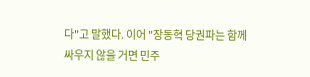다"고 말했다. 이어 "장동혁 당권파는 함께 싸우지 않을 거면 민주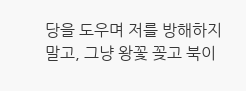당을 도우며 저를 방해하지 말고, 그냥 왕꽃 꽂고 북이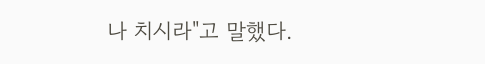나 치시라"고 말했다.